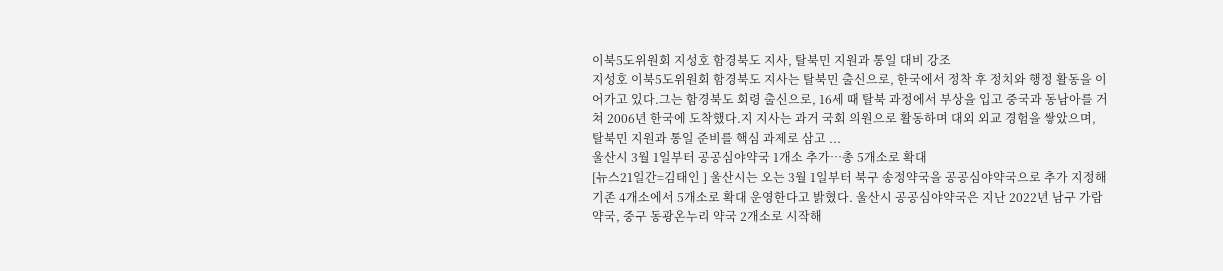이북5도위원회 지성호 함경북도 지사, 탈북민 지원과 통일 대비 강조
지성호 이북5도위원회 함경북도 지사는 탈북민 출신으로, 한국에서 정착 후 정치와 행정 활동을 이어가고 있다.그는 함경북도 회령 출신으로, 16세 때 탈북 과정에서 부상을 입고 중국과 동남아를 거쳐 2006년 한국에 도착했다.지 지사는 과거 국회 의원으로 활동하며 대외 외교 경험을 쌓았으며, 탈북민 지원과 통일 준비를 핵심 과제로 삼고 ...
울산시 3월 1일부터 공공심야약국 1개소 추가…총 5개소로 확대
[뉴스21일간=김태인 ] 울산시는 오는 3월 1일부터 북구 송정약국을 공공심야약국으로 추가 지정해 기존 4개소에서 5개소로 확대 운영한다고 밝혔다. 울산시 공공심야약국은 지난 2022년 남구 가람약국, 중구 동광온누리 약국 2개소로 시작해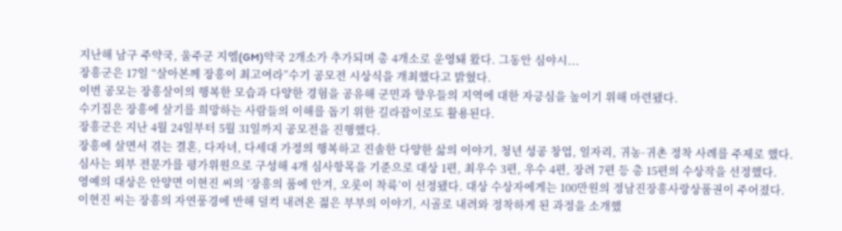지난해 남구 주약국, 울주군 지엠(GM)약국 2개소가 추가되며 총 4개소로 운영돼 왔다. 그동안 심야시...
장흥군은 17일 “살아본께 장흥이 최고여라”수기 공모전 시상식을 개최했다고 밝혔다.
이번 공모는 장흥살이의 행복한 모습과 다양한 경험을 공유해 군민과 향우들의 지역에 대한 자긍심을 높이기 위해 마련됐다.
수기집은 장흥에 살기를 희망하는 사람들의 이해를 돕기 위한 길라잡이로도 활용된다.
장흥군은 지난 4월 24일부터 5월 31일까지 공모전을 진행했다.
장흥에 살면서 겪는 결혼, 다자녀, 다세대 가정의 행복하고 진솔한 다양한 삶의 이야기, 청년 성공 창업, 일자리, 귀농·귀촌 정착 사례를 주제로 했다.
심사는 외부 전문가를 평가위원으로 구성해 4개 심사항목을 기준으로 대상 1편, 최우수 3편, 우수 4편, 장려 7편 등 총 15편의 수상작을 선정했다.
영예의 대상은 안양면 이현진 씨의 ‘장흥의 품에 안겨, 오롯이 착륙’이 선정됐다. 대상 수상자에게는 100만원의 정남진장흥사랑상품권이 주어졌다.
이현진 씨는 장흥의 자연풍경에 반해 덜컥 내려온 젊은 부부의 이야기, 시골로 내려와 정착하게 된 과정을 소개했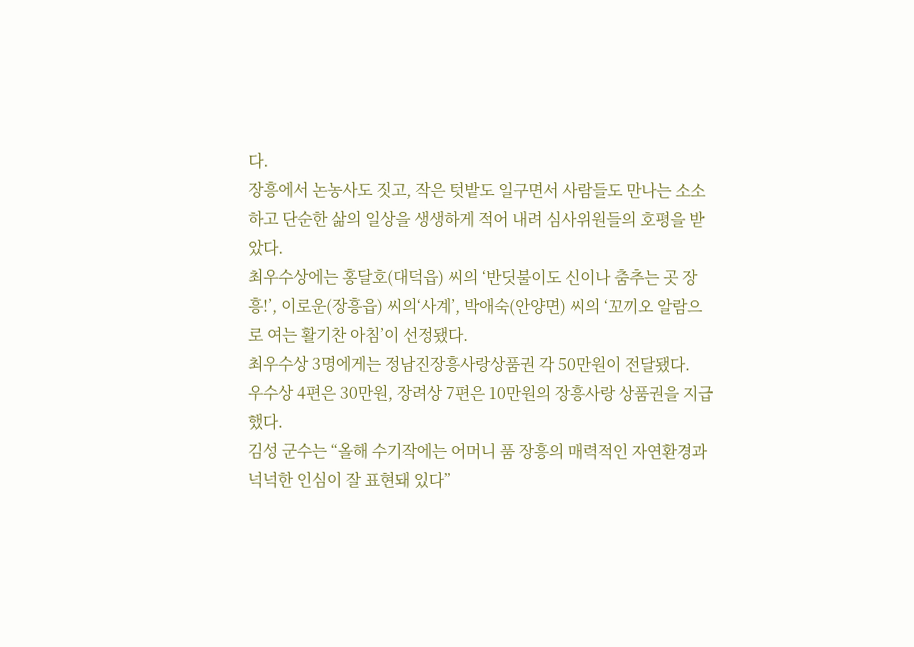다.
장흥에서 논농사도 짓고, 작은 텃밭도 일구면서 사람들도 만나는 소소하고 단순한 삶의 일상을 생생하게 적어 내려 심사위원들의 호평을 받았다.
최우수상에는 홍달호(대덕읍) 씨의 ‘반딧불이도 신이나 춤추는 곳 장흥!’, 이로운(장흥읍) 씨의‘사계’, 박애숙(안양면) 씨의 ‘꼬끼오 알람으로 여는 활기찬 아침’이 선정됐다.
최우수상 3명에게는 정남진장흥사랑상품권 각 50만원이 전달됐다.
우수상 4편은 30만원, 장려상 7편은 10만원의 장흥사랑 상품권을 지급했다.
김성 군수는 “올해 수기작에는 어머니 품 장흥의 매력적인 자연환경과 넉넉한 인심이 잘 표현돼 있다”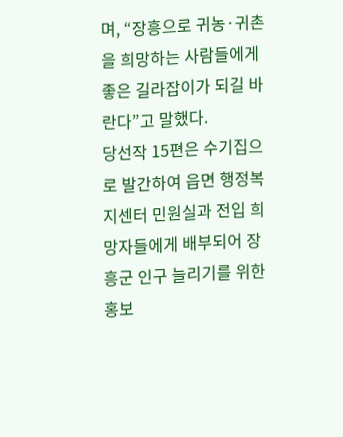며, “장흥으로 귀농·귀촌을 희망하는 사람들에게 좋은 길라잡이가 되길 바란다”고 말했다.
당선작 15편은 수기집으로 발간하여 읍면 행정복지센터 민원실과 전입 희망자들에게 배부되어 장흥군 인구 늘리기를 위한 홍보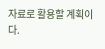자료로 활용할 계획이다.